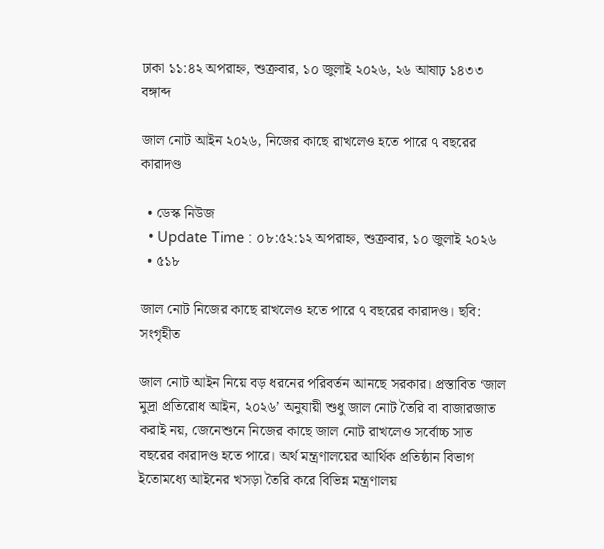ঢাকা ১১:৪২ অপরাহ্ন, শুক্রবার, ১০ জুলাই ২০২৬, ২৬ আষাঢ় ১৪৩৩ বঙ্গাব্দ

জাল নোট আইন ২০২৬, নিজের কাছে রাখলেও হতে পারে ৭ বছরের কারাদণ্ড

  • ডেস্ক নিউজ
  • Update Time : ০৮:৫২:১২ অপরাহ্ন, শুক্রবার, ১০ জুলাই ২০২৬
  • ৫১৮

জাল নোট নিজের কাছে রাখলেও হতে পারে ৭ বছরের কারাদণ্ড। ছবি: সংগৃহীত

জাল নোট আইন নিয়ে বড় ধরনের পরিবর্তন আনছে সরকার। প্রস্তাবিত ‘জাল মুদ্রা প্রতিরোধ আইন, ২০২৬’ অনুযায়ী শুধু জাল নোট তৈরি বা বাজারজাত করাই নয়, জেনেশুনে নিজের কাছে জাল নোট রাখলেও সর্বোচ্চ সাত বছরের কারাদণ্ড হতে পারে। অর্থ মন্ত্রণালয়ের আর্থিক প্রতিষ্ঠান বিভাগ ইতোমধ্যে আইনের খসড়া তৈরি করে বিভিন্ন মন্ত্রণালয়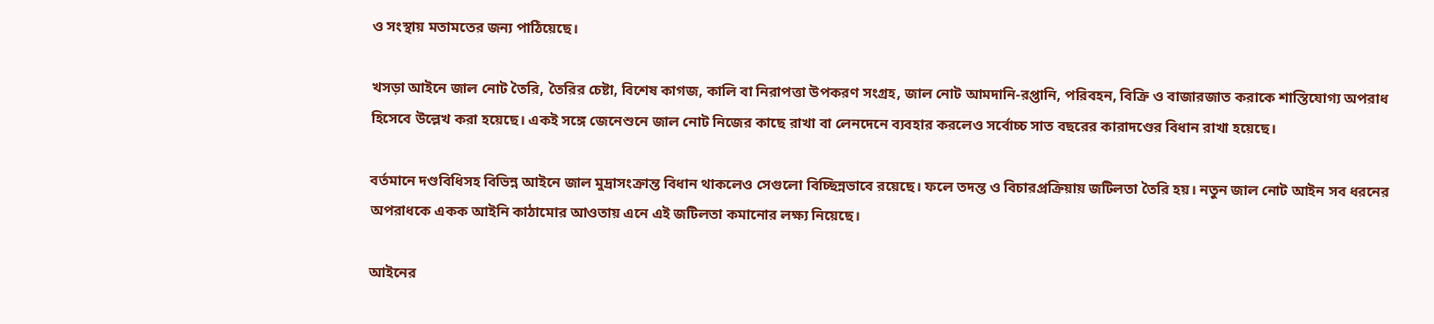ও সংস্থায় মতামতের জন্য পাঠিয়েছে।

খসড়া আইনে জাল নোট তৈরি, তৈরির চেষ্টা, বিশেষ কাগজ, কালি বা নিরাপত্তা উপকরণ সংগ্রহ, জাল নোট আমদানি-রপ্তানি, পরিবহন, বিক্রি ও বাজারজাত করাকে শাস্তিযোগ্য অপরাধ হিসেবে উল্লেখ করা হয়েছে। একই সঙ্গে জেনেশুনে জাল নোট নিজের কাছে রাখা বা লেনদেনে ব্যবহার করলেও সর্বোচ্চ সাত বছরের কারাদণ্ডের বিধান রাখা হয়েছে।

বর্তমানে দণ্ডবিধিসহ বিভিন্ন আইনে জাল মুদ্রাসংক্রান্ত বিধান থাকলেও সেগুলো বিচ্ছিন্নভাবে রয়েছে। ফলে তদন্ত ও বিচারপ্রক্রিয়ায় জটিলতা তৈরি হয়। নতুন জাল নোট আইন সব ধরনের অপরাধকে একক আইনি কাঠামোর আওতায় এনে এই জটিলতা কমানোর লক্ষ্য নিয়েছে।

আইনের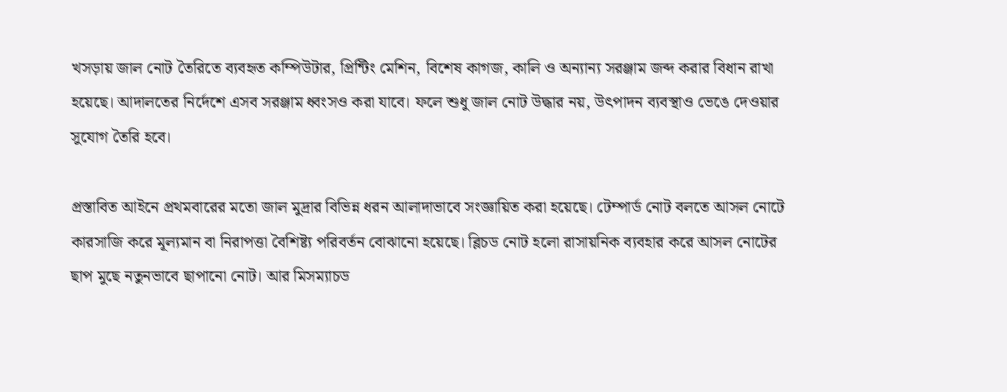খসড়ায় জাল নোট তৈরিতে ব্যবহৃত কম্পিউটার, প্রিন্টিং মেশিন, বিশেষ কাগজ, কালি ও অন্যান্য সরঞ্জাম জব্দ করার বিধান রাখা হয়েছে। আদালতের নির্দেশে এসব সরঞ্জাম ধ্বংসও করা যাবে। ফলে শুধু জাল নোট উদ্ধার নয়, উৎপাদন ব্যবস্থাও ভেঙে দেওয়ার সুযোগ তৈরি হবে।

প্রস্তাবিত আইনে প্রথমবারের মতো জাল মুদ্রার বিভিন্ন ধরন আলাদাভাবে সংজ্ঞায়িত করা হয়েছে। টেম্পার্ড নোট বলতে আসল নোটে কারসাজি করে মূল্যমান বা নিরাপত্তা বৈশিষ্ট্য পরিবর্তন বোঝানো হয়েছে। ব্লিচড নোট হলো রাসায়নিক ব্যবহার করে আসল নোটের ছাপ মুছে নতুনভাবে ছাপানো নোট। আর মিসম্যাচড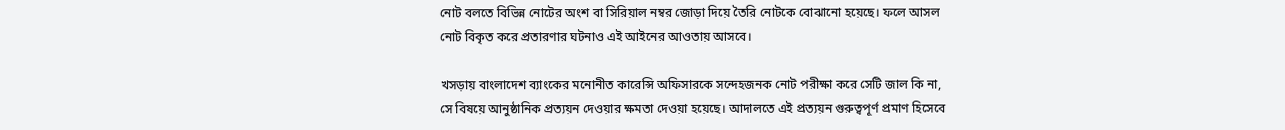নোট বলতে বিভিন্ন নোটের অংশ বা সিরিয়াল নম্বর জোড়া দিয়ে তৈরি নোটকে বোঝানো হয়েছে। ফলে আসল নোট বিকৃত করে প্রতারণার ঘটনাও এই আইনের আওতায় আসবে।

খসড়ায় বাংলাদেশ ব্যাংকের মনোনীত কারেন্সি অফিসারকে সন্দেহজনক নোট পরীক্ষা করে সেটি জাল কি না, সে বিষয়ে আনুষ্ঠানিক প্রত্যয়ন দেওয়ার ক্ষমতা দেওয়া হয়েছে। আদালতে এই প্রত্যয়ন গুরুত্বপূর্ণ প্রমাণ হিসেবে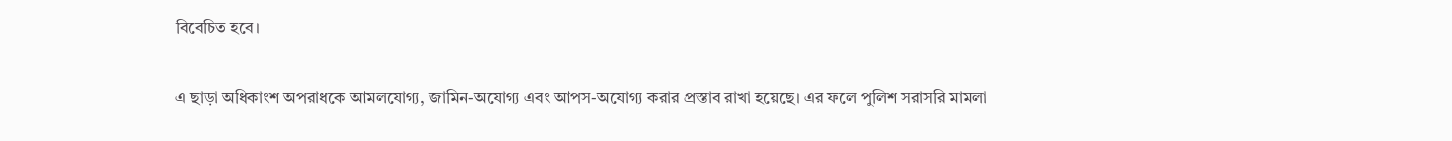বিবেচিত হবে।

এ ছাড়া অধিকাংশ অপরাধকে আমলযোগ্য, জামিন-অযোগ্য এবং আপস-অযোগ্য করার প্রস্তাব রাখা হয়েছে। এর ফলে পুলিশ সরাসরি মামলা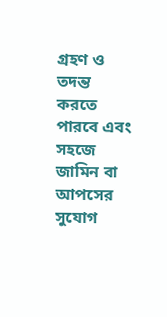গ্রহণ ও তদন্ত করতে পারবে এবং সহজে জামিন বা আপসের সুযোগ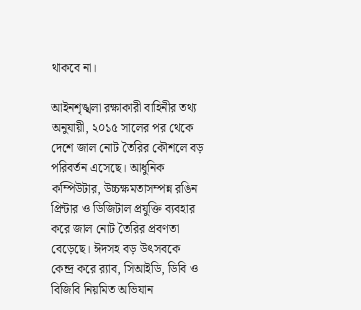থাকবে না।

আইনশৃঙ্খলা রক্ষাকারী বাহিনীর তথ্য অনুযায়ী, ২০১৫ সালের পর থেকে দেশে জাল নোট তৈরির কৌশলে বড় পরিবর্তন এসেছে। আধুনিক কম্পিউটার, উচ্চক্ষমতাসম্পন্ন রঙিন প্রিন্টার ও ডিজিটাল প্রযুক্তি ব্যবহার করে জাল নোট তৈরির প্রবণতা বেড়েছে। ঈদসহ বড় উৎসবকে কেন্দ্র করে র‍্যাব, সিআইডি, ডিবি ও বিজিবি নিয়মিত অভিযান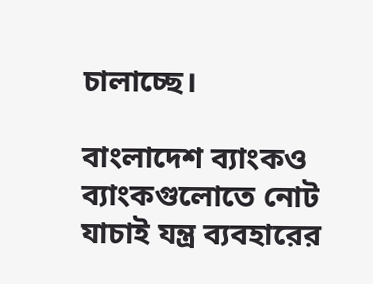চালাচ্ছে।

বাংলাদেশ ব্যাংকও ব্যাংকগুলোতে নোট যাচাই যন্ত্র ব্যবহারের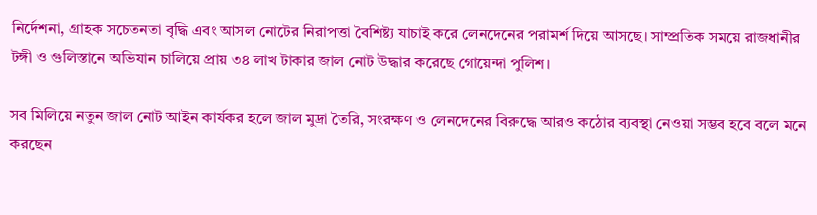নির্দেশনা, গ্রাহক সচেতনতা বৃদ্ধি এবং আসল নোটের নিরাপত্তা বৈশিষ্ট্য যাচাই করে লেনদেনের পরামর্শ দিয়ে আসছে। সাম্প্রতিক সময়ে রাজধানীর টঙ্গী ও গুলিস্তানে অভিযান চালিয়ে প্রায় ৩৪ লাখ টাকার জাল নোট উদ্ধার করেছে গোয়েন্দা পুলিশ।

সব মিলিয়ে নতুন জাল নোট আইন কার্যকর হলে জাল মুদ্রা তৈরি, সংরক্ষণ ও লেনদেনের বিরুদ্ধে আরও কঠোর ব্যবস্থা নেওয়া সম্ভব হবে বলে মনে করছেন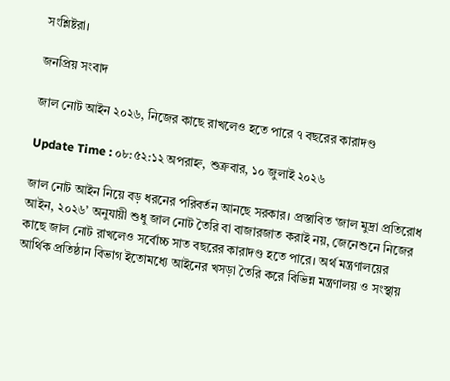সংশ্লিষ্টরা।

জনপ্রিয় সংবাদ

জাল নোট আইন ২০২৬, নিজের কাছে রাখলেও হতে পারে ৭ বছরের কারাদণ্ড

Update Time : ০৮:৫২:১২ অপরাহ্ন, শুক্রবার, ১০ জুলাই ২০২৬

জাল নোট আইন নিয়ে বড় ধরনের পরিবর্তন আনছে সরকার। প্রস্তাবিত ‘জাল মুদ্রা প্রতিরোধ আইন, ২০২৬’ অনুযায়ী শুধু জাল নোট তৈরি বা বাজারজাত করাই নয়, জেনেশুনে নিজের কাছে জাল নোট রাখলেও সর্বোচ্চ সাত বছরের কারাদণ্ড হতে পারে। অর্থ মন্ত্রণালয়ের আর্থিক প্রতিষ্ঠান বিভাগ ইতোমধ্যে আইনের খসড়া তৈরি করে বিভিন্ন মন্ত্রণালয় ও সংস্থায়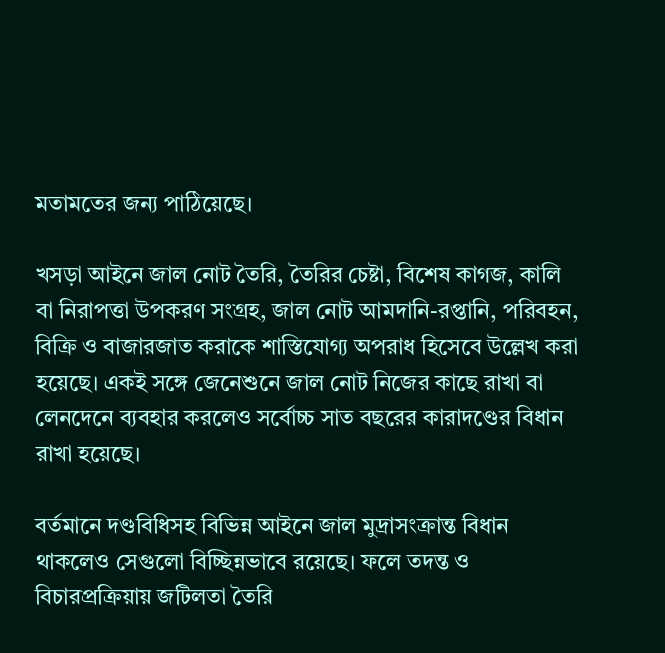মতামতের জন্য পাঠিয়েছে।

খসড়া আইনে জাল নোট তৈরি, তৈরির চেষ্টা, বিশেষ কাগজ, কালি বা নিরাপত্তা উপকরণ সংগ্রহ, জাল নোট আমদানি-রপ্তানি, পরিবহন, বিক্রি ও বাজারজাত করাকে শাস্তিযোগ্য অপরাধ হিসেবে উল্লেখ করা হয়েছে। একই সঙ্গে জেনেশুনে জাল নোট নিজের কাছে রাখা বা লেনদেনে ব্যবহার করলেও সর্বোচ্চ সাত বছরের কারাদণ্ডের বিধান রাখা হয়েছে।

বর্তমানে দণ্ডবিধিসহ বিভিন্ন আইনে জাল মুদ্রাসংক্রান্ত বিধান থাকলেও সেগুলো বিচ্ছিন্নভাবে রয়েছে। ফলে তদন্ত ও বিচারপ্রক্রিয়ায় জটিলতা তৈরি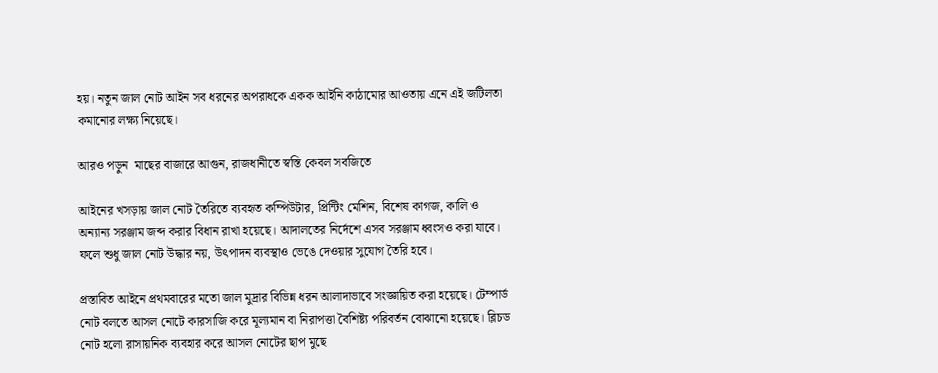হয়। নতুন জাল নোট আইন সব ধরনের অপরাধকে একক আইনি কাঠামোর আওতায় এনে এই জটিলতা কমানোর লক্ষ্য নিয়েছে।

আরও পড়ুন  মাছের বাজারে আগুন, রাজধানীতে স্বস্তি কেবল সবজিতে

আইনের খসড়ায় জাল নোট তৈরিতে ব্যবহৃত কম্পিউটার, প্রিন্টিং মেশিন, বিশেষ কাগজ, কালি ও অন্যান্য সরঞ্জাম জব্দ করার বিধান রাখা হয়েছে। আদালতের নির্দেশে এসব সরঞ্জাম ধ্বংসও করা যাবে। ফলে শুধু জাল নোট উদ্ধার নয়, উৎপাদন ব্যবস্থাও ভেঙে দেওয়ার সুযোগ তৈরি হবে।

প্রস্তাবিত আইনে প্রথমবারের মতো জাল মুদ্রার বিভিন্ন ধরন আলাদাভাবে সংজ্ঞায়িত করা হয়েছে। টেম্পার্ড নোট বলতে আসল নোটে কারসাজি করে মূল্যমান বা নিরাপত্তা বৈশিষ্ট্য পরিবর্তন বোঝানো হয়েছে। ব্লিচড নোট হলো রাসায়নিক ব্যবহার করে আসল নোটের ছাপ মুছে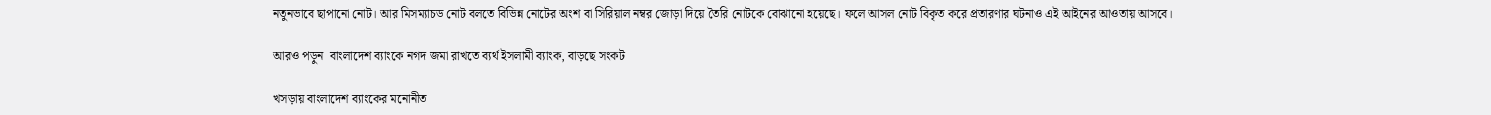নতুনভাবে ছাপানো নোট। আর মিসম্যাচড নোট বলতে বিভিন্ন নোটের অংশ বা সিরিয়াল নম্বর জোড়া দিয়ে তৈরি নোটকে বোঝানো হয়েছে। ফলে আসল নোট বিকৃত করে প্রতারণার ঘটনাও এই আইনের আওতায় আসবে।

আরও পড়ুন  বাংলাদেশ ব্যাংকে নগদ জমা রাখতে ব্যর্থ ইসলামী ব্যাংক, বাড়ছে সংকট

খসড়ায় বাংলাদেশ ব্যাংকের মনোনীত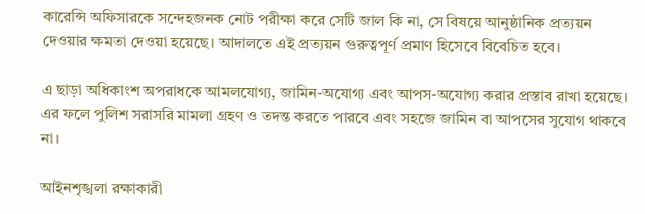কারেন্সি অফিসারকে সন্দেহজনক নোট পরীক্ষা করে সেটি জাল কি না, সে বিষয়ে আনুষ্ঠানিক প্রত্যয়ন দেওয়ার ক্ষমতা দেওয়া হয়েছে। আদালতে এই প্রত্যয়ন গুরুত্বপূর্ণ প্রমাণ হিসেবে বিবেচিত হবে।

এ ছাড়া অধিকাংশ অপরাধকে আমলযোগ্য, জামিন-অযোগ্য এবং আপস-অযোগ্য করার প্রস্তাব রাখা হয়েছে। এর ফলে পুলিশ সরাসরি মামলা গ্রহণ ও তদন্ত করতে পারবে এবং সহজে জামিন বা আপসের সুযোগ থাকবে না।

আইনশৃঙ্খলা রক্ষাকারী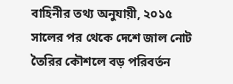বাহিনীর তথ্য অনুযায়ী, ২০১৫ সালের পর থেকে দেশে জাল নোট তৈরির কৌশলে বড় পরিবর্তন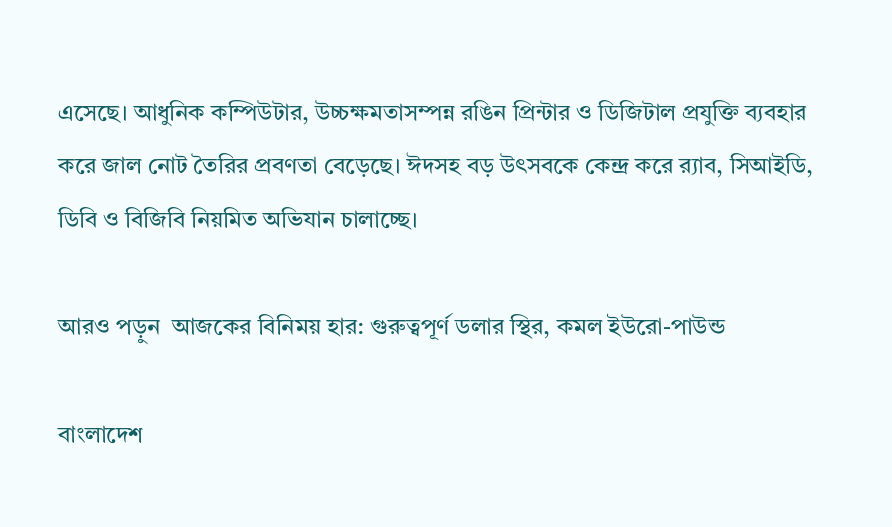এসেছে। আধুনিক কম্পিউটার, উচ্চক্ষমতাসম্পন্ন রঙিন প্রিন্টার ও ডিজিটাল প্রযুক্তি ব্যবহার করে জাল নোট তৈরির প্রবণতা বেড়েছে। ঈদসহ বড় উৎসবকে কেন্দ্র করে র‍্যাব, সিআইডি, ডিবি ও বিজিবি নিয়মিত অভিযান চালাচ্ছে।

আরও পড়ুন  আজকের বিনিময় হার: গুরুত্বপূর্ণ ডলার স্থির, কমল ইউরো-পাউন্ড

বাংলাদেশ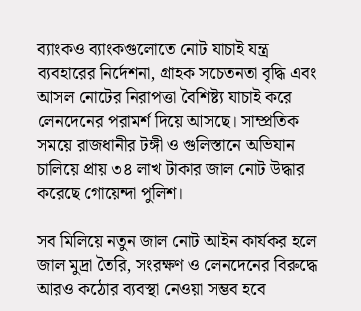ব্যাংকও ব্যাংকগুলোতে নোট যাচাই যন্ত্র ব্যবহারের নির্দেশনা, গ্রাহক সচেতনতা বৃদ্ধি এবং আসল নোটের নিরাপত্তা বৈশিষ্ট্য যাচাই করে লেনদেনের পরামর্শ দিয়ে আসছে। সাম্প্রতিক সময়ে রাজধানীর টঙ্গী ও গুলিস্তানে অভিযান চালিয়ে প্রায় ৩৪ লাখ টাকার জাল নোট উদ্ধার করেছে গোয়েন্দা পুলিশ।

সব মিলিয়ে নতুন জাল নোট আইন কার্যকর হলে জাল মুদ্রা তৈরি, সংরক্ষণ ও লেনদেনের বিরুদ্ধে আরও কঠোর ব্যবস্থা নেওয়া সম্ভব হবে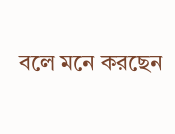বলে মনে করছেন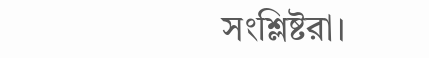সংশ্লিষ্টরা।